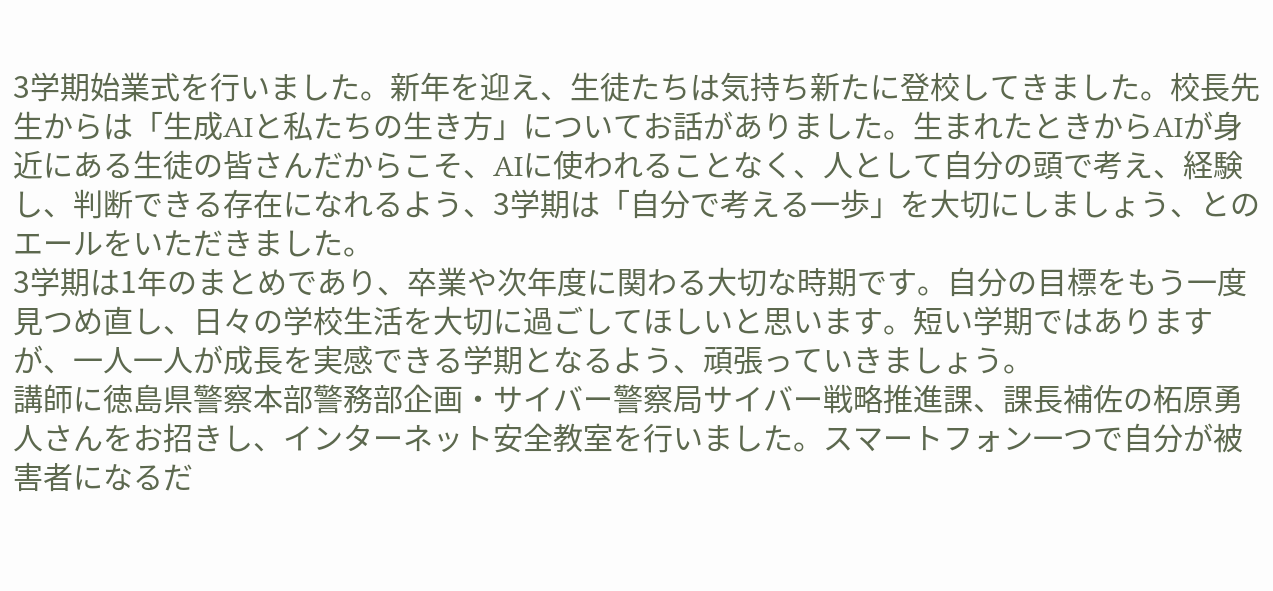3学期始業式を行いました。新年を迎え、生徒たちは気持ち新たに登校してきました。校長先生からは「生成AIと私たちの生き方」についてお話がありました。生まれたときからAIが身近にある生徒の皆さんだからこそ、AIに使われることなく、人として自分の頭で考え、経験し、判断できる存在になれるよう、3学期は「自分で考える一歩」を大切にしましょう、とのエールをいただきました。
3学期は1年のまとめであり、卒業や次年度に関わる大切な時期です。自分の目標をもう一度見つめ直し、日々の学校生活を大切に過ごしてほしいと思います。短い学期ではありますが、一人一人が成長を実感できる学期となるよう、頑張っていきましょう。
講師に徳島県警察本部警務部企画・サイバー警察局サイバー戦略推進課、課長補佐の柘原勇人さんをお招きし、インターネット安全教室を行いました。スマートフォン一つで自分が被害者になるだ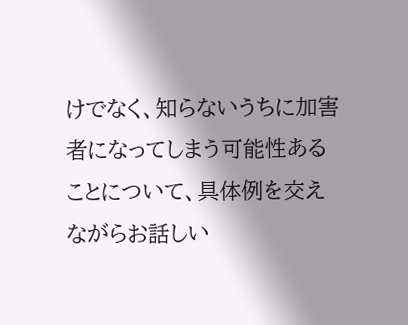けでなく、知らないうちに加害者になってしまう可能性あることについて、具体例を交えながらお話しい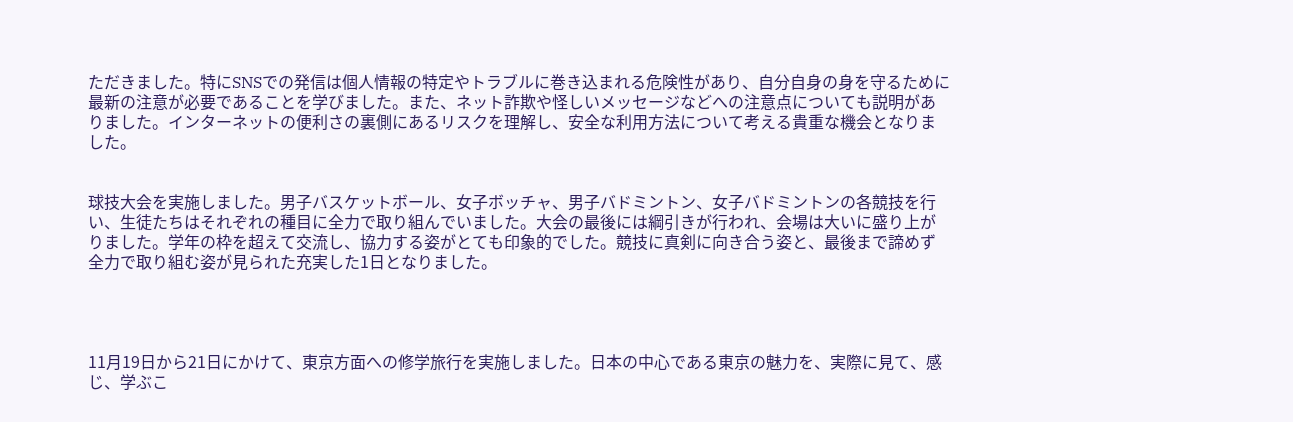ただきました。特にSNSでの発信は個人情報の特定やトラブルに巻き込まれる危険性があり、自分自身の身を守るために最新の注意が必要であることを学びました。また、ネット詐欺や怪しいメッセージなどへの注意点についても説明がありました。インターネットの便利さの裏側にあるリスクを理解し、安全な利用方法について考える貴重な機会となりました。


球技大会を実施しました。男子バスケットボール、女子ボッチャ、男子バドミントン、女子バドミントンの各競技を行い、生徒たちはそれぞれの種目に全力で取り組んでいました。大会の最後には綱引きが行われ、会場は大いに盛り上がりました。学年の枠を超えて交流し、協力する姿がとても印象的でした。競技に真剣に向き合う姿と、最後まで諦めず全力で取り組む姿が見られた充実した1日となりました。




11月19日から21日にかけて、東京方面への修学旅行を実施しました。日本の中心である東京の魅力を、実際に見て、感じ、学ぶこ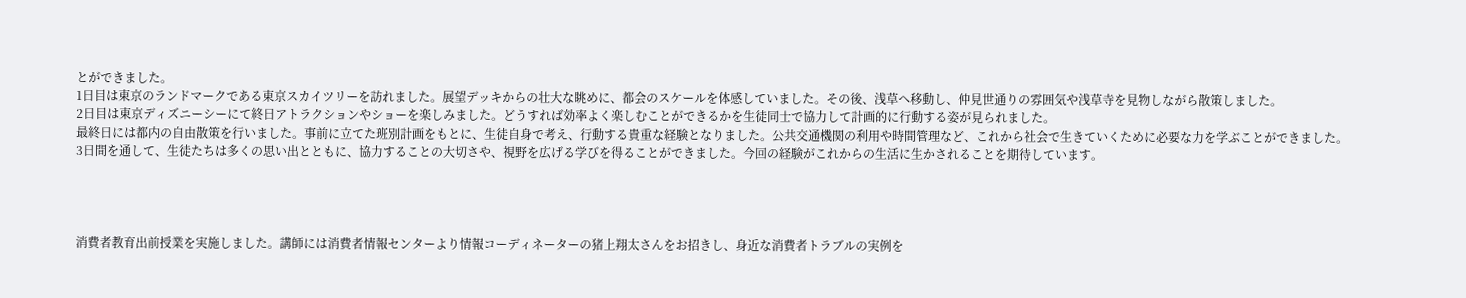とができました。
1日目は東京のランドマークである東京スカイツリーを訪れました。展望デッキからの壮大な眺めに、都会のスケールを体感していました。その後、浅草へ移動し、仲見世通りの雰囲気や浅草寺を見物しながら散策しました。
2日目は東京ディズニーシーにて終日アトラクションやショーを楽しみました。どうすれば効率よく楽しむことができるかを生徒同士で協力して計画的に行動する姿が見られました。
最終日には都内の自由散策を行いました。事前に立てた班別計画をもとに、生徒自身で考え、行動する貴重な経験となりました。公共交通機関の利用や時間管理など、これから社会で生きていくために必要な力を学ぶことができました。
3日間を通して、生徒たちは多くの思い出とともに、協力することの大切さや、視野を広げる学びを得ることができました。今回の経験がこれからの生活に生かされることを期待しています。




消費者教育出前授業を実施しました。講師には消費者情報センターより情報コーディネーターの猪上翔太さんをお招きし、身近な消費者トラブルの実例を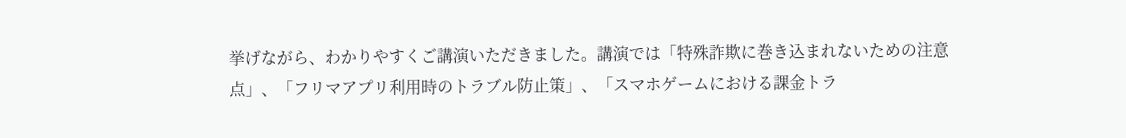挙げながら、わかりやすくご講演いただきました。講演では「特殊詐欺に巻き込まれないための注意点」、「フリマアプリ利用時のトラブル防止策」、「スマホゲームにおける課金トラ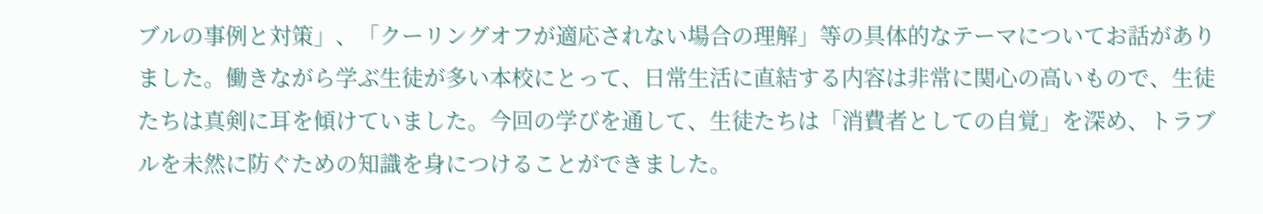ブルの事例と対策」、「クーリングオフが適応されない場合の理解」等の具体的なテーマについてお話がありました。働きながら学ぶ生徒が多い本校にとって、日常生活に直結する内容は非常に関心の高いもので、生徒たちは真剣に耳を傾けていました。今回の学びを通して、生徒たちは「消費者としての自覚」を深め、トラブルを未然に防ぐための知識を身につけることができました。